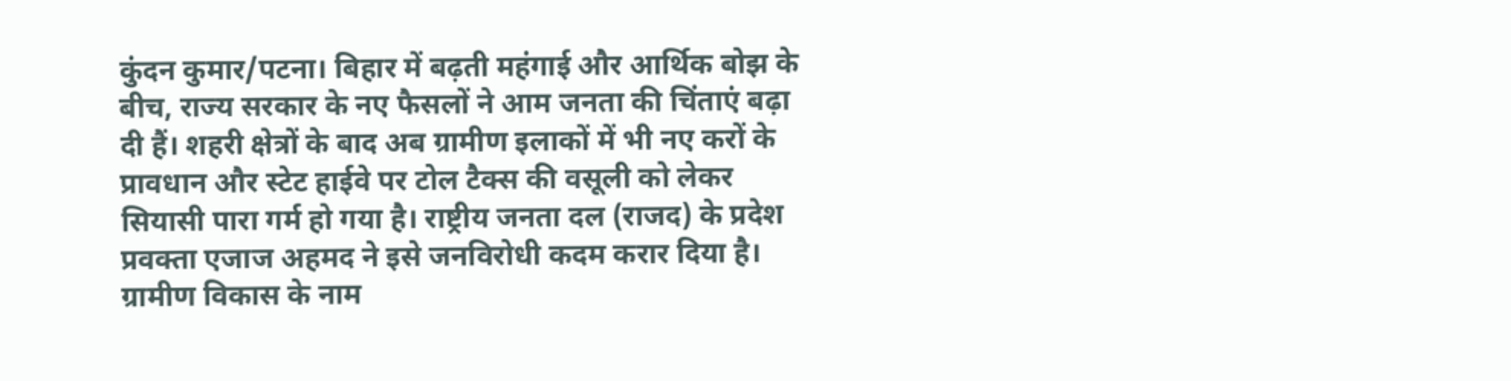कुंदन कुमार/पटना। बिहार में बढ़ती महंगाई और आर्थिक बोझ के बीच, राज्य सरकार के नए फैसलों ने आम जनता की चिंताएं बढ़ा दी हैं। शहरी क्षेत्रों के बाद अब ग्रामीण इलाकों में भी नए करों के प्रावधान और स्टेट हाईवे पर टोल टैक्स की वसूली को लेकर सियासी पारा गर्म हो गया है। राष्ट्रीय जनता दल (राजद) के प्रदेश प्रवक्ता एजाज अहमद ने इसे जनविरोधी कदम करार दिया है।
ग्रामीण विकास के नाम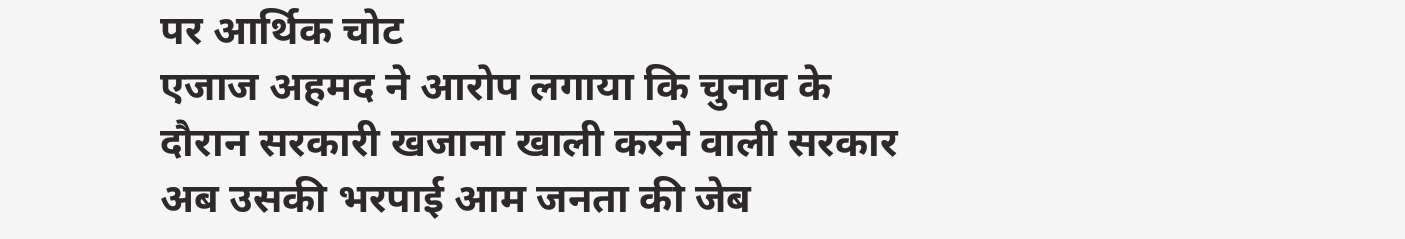पर आर्थिक चोट
एजाज अहमद ने आरोप लगाया कि चुनाव के दौरान सरकारी खजाना खाली करने वाली सरकार अब उसकी भरपाई आम जनता की जेब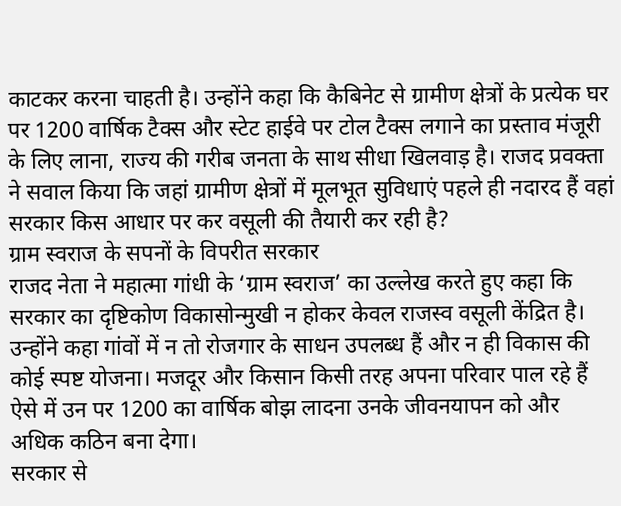काटकर करना चाहती है। उन्होंने कहा कि कैबिनेट से ग्रामीण क्षेत्रों के प्रत्येक घर पर 1200 वार्षिक टैक्स और स्टेट हाईवे पर टोल टैक्स लगाने का प्रस्ताव मंजूरी के लिए लाना, राज्य की गरीब जनता के साथ सीधा खिलवाड़ है। राजद प्रवक्ता ने सवाल किया कि जहां ग्रामीण क्षेत्रों में मूलभूत सुविधाएं पहले ही नदारद हैं वहां सरकार किस आधार पर कर वसूली की तैयारी कर रही है?
ग्राम स्वराज के सपनों के विपरीत सरकार
राजद नेता ने महात्मा गांधी के ‘ग्राम स्वराज’ का उल्लेख करते हुए कहा कि सरकार का दृष्टिकोण विकासोन्मुखी न होकर केवल राजस्व वसूली केंद्रित है। उन्होंने कहा गांवों में न तो रोजगार के साधन उपलब्ध हैं और न ही विकास की कोई स्पष्ट योजना। मजदूर और किसान किसी तरह अपना परिवार पाल रहे हैं ऐसे में उन पर 1200 का वार्षिक बोझ लादना उनके जीवनयापन को और अधिक कठिन बना देगा।
सरकार से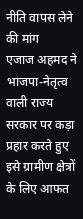नीति वापस लेने की मांग
एजाज अहमद ने भाजपा-नेतृत्व वाली राज्य सरकार पर कड़ा प्रहार करते हुए इसे ग्रामीण क्षेत्रों के लिए आफत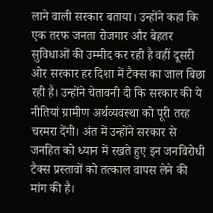लाने वाली सरकार बताया। उन्होंने कहा कि एक तरफ जनता रोजगार और बेहतर सुविधाओं की उम्मीद कर रही है वहीं दूसरी ओर सरकार हर दिशा में टैक्स का जाल बिछा रही है। उन्होंने चेतावनी दी कि सरकार की ये नीतियां ग्रामीण अर्थव्यवस्था को पूरी तरह चरमरा देंगी। अंत में उन्होंने सरकार से जनहित को ध्यान में रखते हुए इन जनविरोधी टैक्स प्रस्तावों को तत्काल वापस लेने की मांग की है।